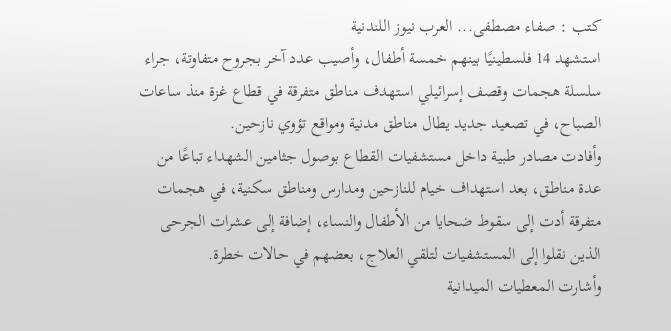كتب : صفاء مصطفى... العرب نيوز اللندنية
استشهد 14 فلسطينيًا بينهم خمسة أطفال، وأصيب عدد آخر بجروح متفاوتة، جراء سلسلة هجمات وقصف إسرائيلي استهدف مناطق متفرقة في قطاع غزة منذ ساعات الصباح، في تصعيد جديد يطال مناطق مدنية ومواقع تؤوي نازحين.
وأفادت مصادر طبية داخل مستشفيات القطاع بوصول جثامين الشهداء تباعًا من عدة مناطق، بعد استهداف خيام للنازحين ومدارس ومناطق سكنية، في هجمات متفرقة أدت إلى سقوط ضحايا من الأطفال والنساء، إضافة إلى عشرات الجرحى الذين نقلوا إلى المستشفيات لتلقي العلاج، بعضهم في حالات خطرة.
وأشارت المعطيات الميدانية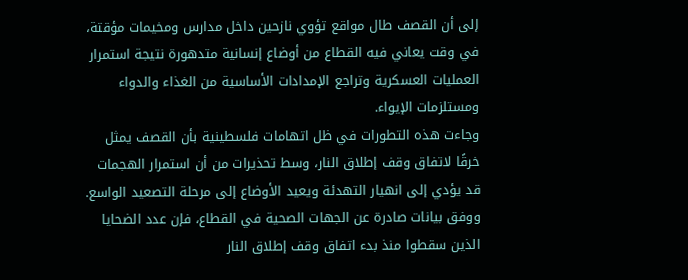إلى أن القصف طال مواقع تؤوي نازحين داخل مدارس ومخيمات مؤقتة، في وقت يعاني فيه القطاع من أوضاع إنسانية متدهورة نتيجة استمرار العمليات العسكرية وتراجع الإمدادات الأساسية من الغذاء والدواء ومستلزمات الإيواء.
وجاءت هذه التطورات في ظل اتهامات فلسطينية بأن القصف يمثل خرقًا لاتفاق وقف إطلاق النار، وسط تحذيرات من أن استمرار الهجمات قد يؤدي إلى انهيار التهدئة ويعيد الأوضاع إلى مرحلة التصعيد الواسع.
ووفق بيانات صادرة عن الجهات الصحية في القطاع، فإن عدد الضحايا الذين سقطوا منذ بدء اتفاق وقف إطلاق النار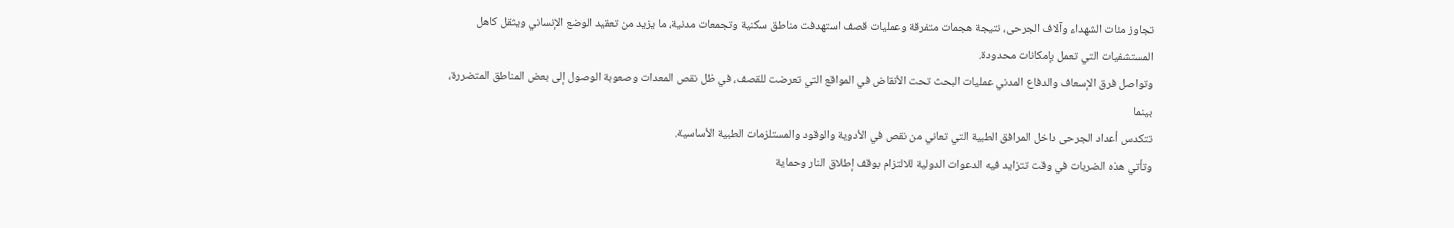تجاوز مئات الشهداء وآلاف الجرحى، نتيجة هجمات متفرقة وعمليات قصف استهدفت مناطق سكنية وتجمعات مدنية، ما يزيد من تعقيد الوضع الإنساني ويثقل كاهل المستشفيات التي تعمل بإمكانات محدودة.
وتواصل فرق الإسعاف والدفاع المدني عمليات البحث تحت الأنقاض في المواقع التي تعرضت للقصف، في ظل نقص المعدات وصعوبة الوصول إلى بعض المناطق المتضررة، بينما
تتكدس أعداد الجرحى داخل المرافق الطبية التي تعاني من نقص في الأدوية والوقود والمستلزمات الطبية الأساسية.
وتأتي هذه الضربات في وقت تتزايد فيه الدعوات الدولية للالتزام بوقف إطلاق النار وحماية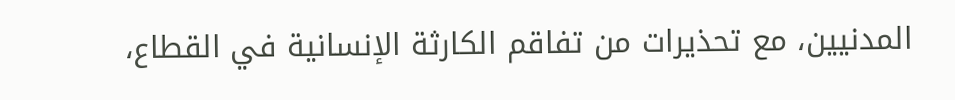المدنيين، مع تحذيرات من تفاقم الكارثة الإنسانية في القطاع،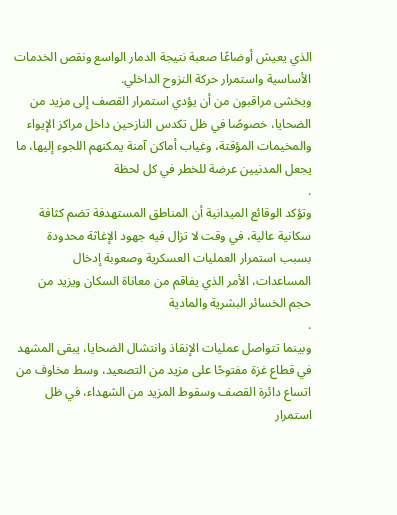الذي يعيش أوضاعًا صعبة نتيجة الدمار الواسع ونقص الخدمات الأساسية واستمرار حركة النزوح الداخلي.
ويخشى مراقبون من أن يؤدي استمرار القصف إلى مزيد من الضحايا، خصوصًا في ظل تكدس النازحين داخل مراكز الإيواء والمخيمات المؤقتة، وغياب أماكن آمنة يمكنهم اللجوء إليها، ما يجعل المدنيين عرضة للخطر في كل لحظة
.
وتؤكد الوقائع الميدانية أن المناطق المستهدفة تضم كثافة سكانية عالية، في وقت لا تزال فيه جهود الإغاثة محدودة بسبب استمرار العمليات العسكرية وصعوبة إدخال المساعدات، الأمر الذي يفاقم من معاناة السكان ويزيد من حجم الخسائر البشرية والمادية
.
وبينما تتواصل عمليات الإنقاذ وانتشال الضحايا، يبقى المشهد في قطاع غزة مفتوحًا على مزيد من التصعيد، وسط مخاوف من اتساع دائرة القصف وسقوط المزيد من الشهداء، في ظل استمرار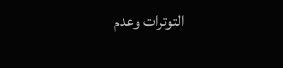التوترات وعدم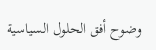وضوح أفق الحلول السياسية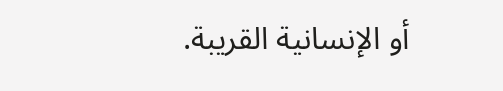أو الإنسانية القريبة.